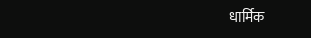धार्मिक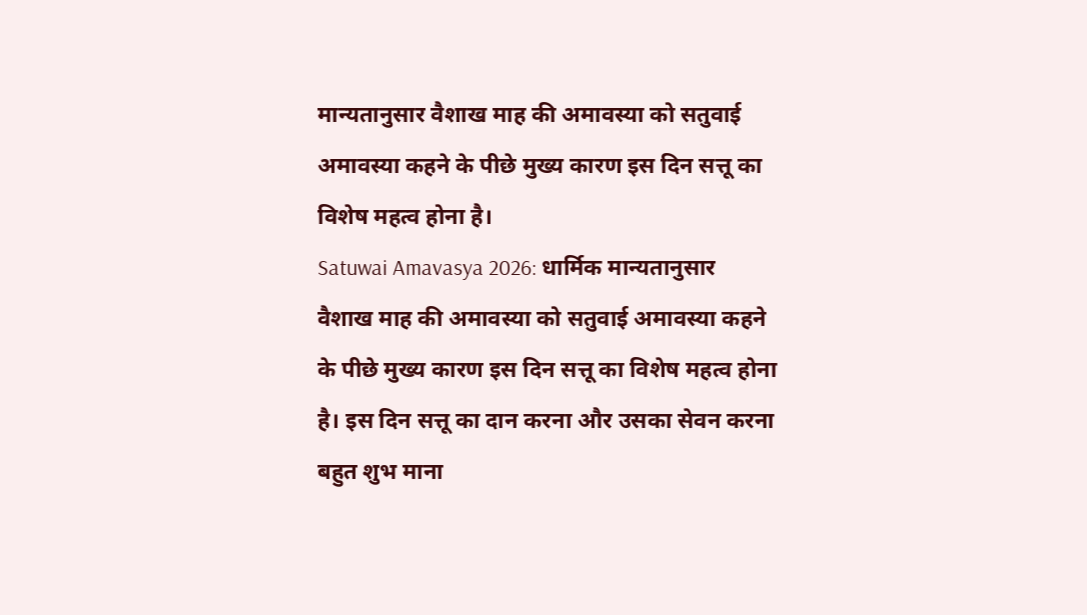मान्यतानुसार वैशाख माह की अमावस्या को सतुवाई अमावस्या कहने के पीछे मुख्य कारण इस दिन सत्तू का विशेष महत्व होना है।
Satuwai Amavasya 2026: धार्मिक मान्यतानुसार वैशाख माह की अमावस्या को सतुवाई अमावस्या कहने के पीछे मुख्य कारण इस दिन सत्तू का विशेष महत्व होना है। इस दिन सत्तू का दान करना और उसका सेवन करना बहुत शुभ माना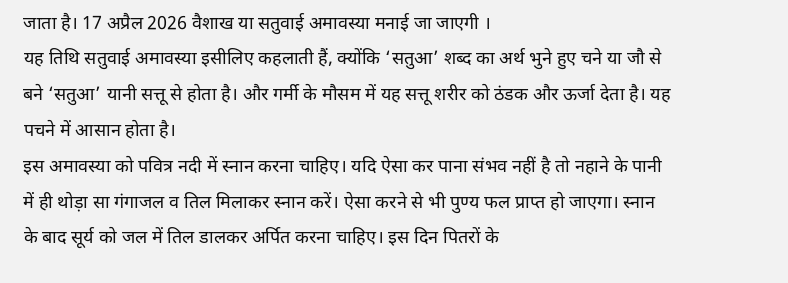जाता है। 17 अप्रैल 2026 वैशाख या सतुवाई अमावस्या मनाई जा जाएगी ।
यह तिथि सतुवाई अमावस्या इसीलिए कहलाती हैं, क्योंकि ‘सतुआ’ शब्द का अर्थ भुने हुए चने या जौ से बने ‘सतुआ’ यानी सत्तू से होता है। और गर्मी के मौसम में यह सत्तू शरीर को ठंडक और ऊर्जा देता है। यह पचने में आसान होता है।
इस अमावस्या को पवित्र नदी में स्नान करना चाहिए। यदि ऐसा कर पाना संभव नहीं है तो नहाने के पानी में ही थोड़ा सा गंगाजल व तिल मिलाकर स्नान करें। ऐसा करने से भी पुण्य फल प्राप्त हो जाएगा। स्नान के बाद सूर्य को जल में तिल डालकर अर्पित करना चाहिए। इस दिन पितरों के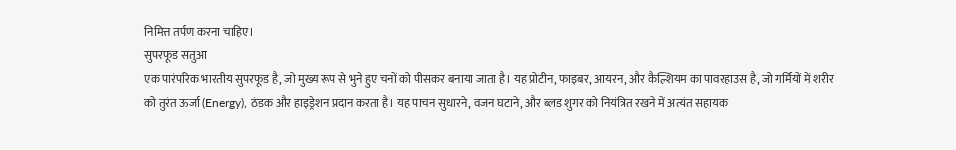निमित्त तर्पण करना चाहिए।
सुपरफूड सतुआ
एक पारंपरिक भारतीय सुपरफूड है, जो मुख्य रूप से भुने हुए चनों को पीसकर बनाया जाता है। यह प्रोटीन, फाइबर, आयरन, और कैल्शियम का पावरहाउस है, जो गर्मियों में शरीर को तुरंत ऊर्जा (Energy), ठंडक और हाइड्रेशन प्रदान करता है। यह पाचन सुधारने, वजन घटाने, और ब्लड शुगर को नियंत्रित रखने में अत्यंत सहायक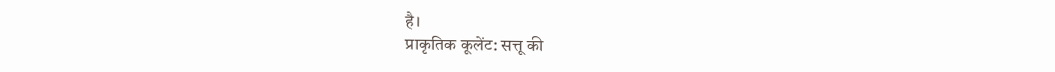है।
प्राकृतिक कूलेंट: सत्तू की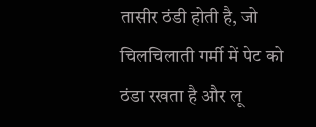तासीर ठंडी होती है, जो चिलचिलाती गर्मी में पेट को ठंडा रखता है और लू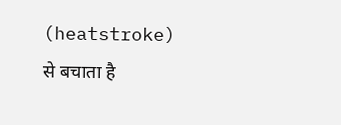(heatstroke) से बचाता है